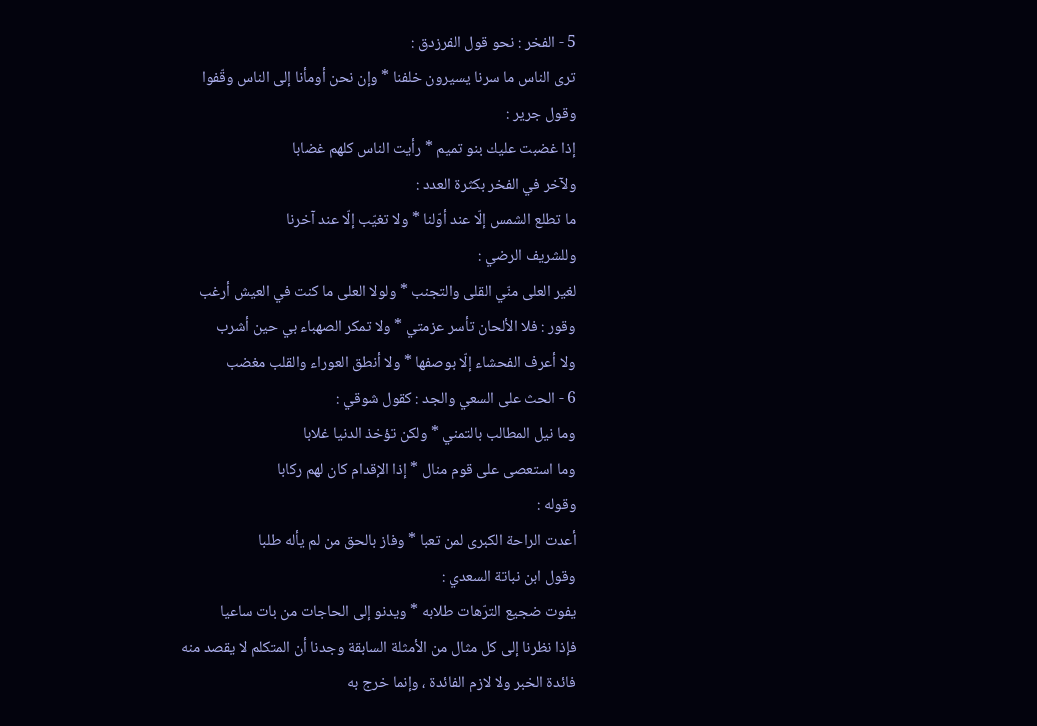5 - الفخر : نحو قول الفرزدق :
ترى الناس ما سرنا يسيرون خلفنا * وإن نحن أومأنا إلى الناس وقّفوا
وقول جرير :
إذا غضبت عليك بنو تميم * رأيت الناس كلهم غضابا
ولآخر في الفخر بكثرة العدد :
ما تطلع الشمس إلّا عند أوّلنا * ولا تغيّب إلّا عند آخرنا
وللشريف الرضي :
لغير العلى منّي القلى والتجنب * ولولا العلى ما كنت في العيش أرغب
وقور : فلا الألحان تأسر عزمتي * ولا تمكر الصهباء بي حين أشرب
ولا أعرف الفحشاء إلّا بوصفها * ولا أنطق العوراء والقلب مغضب
6 - الحث على السعي والجد : كقول شوقي :
وما نيل المطالب بالتمني * ولكن تؤخذ الدنيا غلابا
وما استعصى على قوم منال * إذا الإقدام كان لهم ركابا
وقوله :
أعدت الراحة الكبرى لمن تعبا * وفاز بالحق من لم يأله طلبا
وقول ابن نباتة السعدي :
يفوت ضجيع الترّهات طلابه * ويدنو إلى الحاجات من بات ساعيا
فإذا نظرنا إلى كل مثال من الأمثلة السابقة وجدنا أن المتكلم لا يقصد منه فائدة الخبر ولا لازم الفائدة ، وإنما خرج به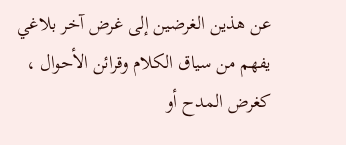عن هذين الغرضين إلى غرض آخر بلاغي يفهم من سياق الكلام وقرائن الأحوال ، كغرض المدح أو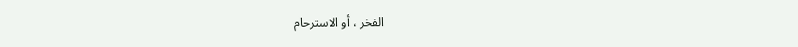الفخر ، أو الاسترحام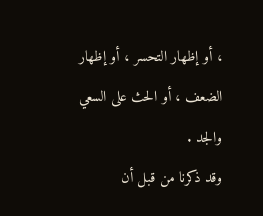، أو إظهار التحسر ، أو إظهار الضعف ، أو الحث على السعي والجد .
وقد ذكرنا من قبل أن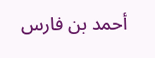أحمد بن فارس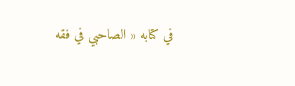في كتابه « الصاحبي في فقه